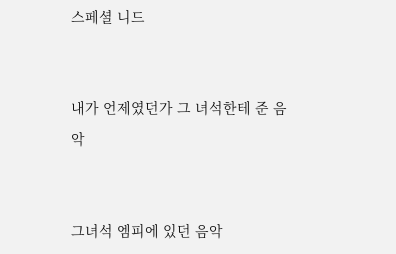스페셜 니드


내가 언제였던가 그 녀석한테 준 음악


그녀석 엠피에 있던 음악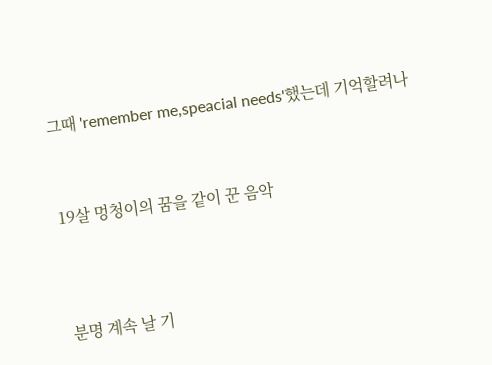그때 'remember me,speacial needs'했는데 기억할려나



19살 멍청이의 꿈을 같이 꾼 음악




분명 계속 날 기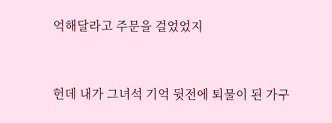억해달라고 주문을 걸었었지



헌데 내가 그녀석 기억 뒷전에 퇴물이 된 가구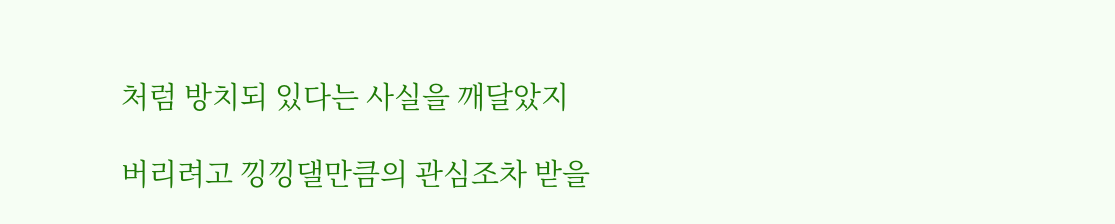처럼 방치되 있다는 사실을 깨달았지

버리려고 낑낑댈만큼의 관심조차 받을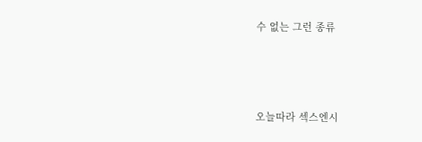수 없는 그런 종류





오늘따라 섹스엔시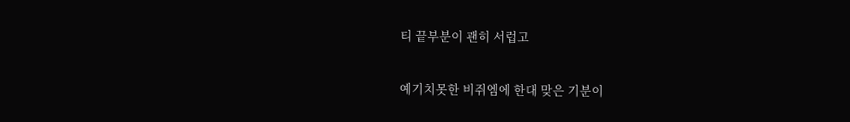티 끝부분이 괜히 서럽고

예기치못한 비쥐엠에 한대 맞은 기분이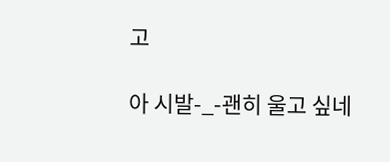고

아 시발-_-괜히 울고 싶네